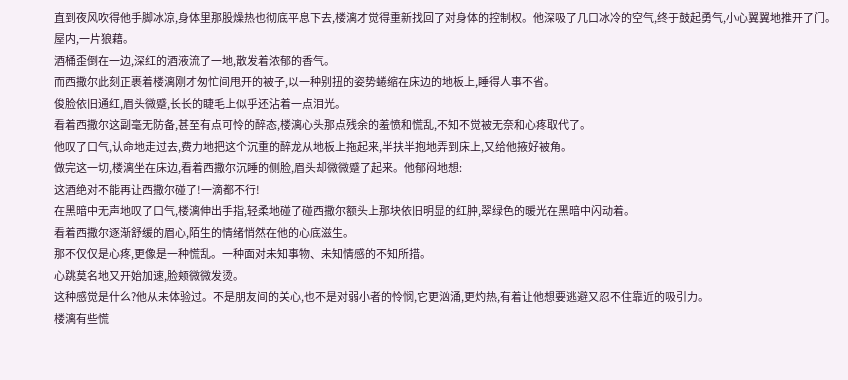直到夜风吹得他手脚冰凉,身体里那股燥热也彻底平息下去,楼漓才觉得重新找回了对身体的控制权。他深吸了几口冰冷的空气,终于鼓起勇气,小心翼翼地推开了门。
屋内,一片狼藉。
酒桶歪倒在一边,深红的酒液流了一地,散发着浓郁的香气。
而西撒尔此刻正裹着楼漓刚才匆忙间甩开的被子,以一种别扭的姿势蜷缩在床边的地板上,睡得人事不省。
俊脸依旧通红,眉头微蹙,长长的睫毛上似乎还沾着一点泪光。
看着西撒尔这副毫无防备,甚至有点可怜的醉态,楼漓心头那点残余的羞愤和慌乱,不知不觉被无奈和心疼取代了。
他叹了口气,认命地走过去,费力地把这个沉重的醉龙从地板上拖起来,半扶半抱地弄到床上,又给他掖好被角。
做完这一切,楼漓坐在床边,看着西撒尔沉睡的侧脸,眉头却微微蹙了起来。他郁闷地想:
这酒绝对不能再让西撒尔碰了!一滴都不行!
在黑暗中无声地叹了口气,楼漓伸出手指,轻柔地碰了碰西撒尔额头上那块依旧明显的红肿,翠绿色的暖光在黑暗中闪动着。
看着西撒尔逐渐舒缓的眉心,陌生的情绪悄然在他的心底滋生。
那不仅仅是心疼,更像是一种慌乱。一种面对未知事物、未知情感的不知所措。
心跳莫名地又开始加速,脸颊微微发烫。
这种感觉是什么?他从未体验过。不是朋友间的关心,也不是对弱小者的怜悯,它更汹涌,更灼热,有着让他想要逃避又忍不住靠近的吸引力。
楼漓有些慌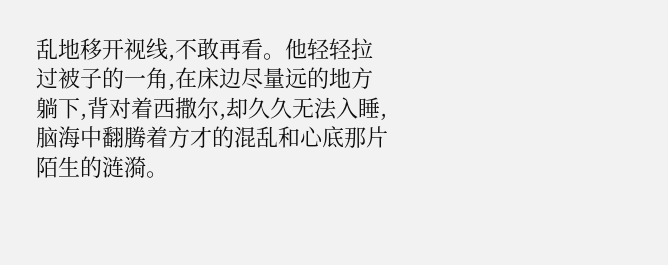乱地移开视线,不敢再看。他轻轻拉过被子的一角,在床边尽量远的地方躺下,背对着西撒尔,却久久无法入睡,脑海中翻腾着方才的混乱和心底那片陌生的涟漪。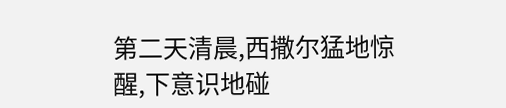第二天清晨,西撒尔猛地惊醒,下意识地碰